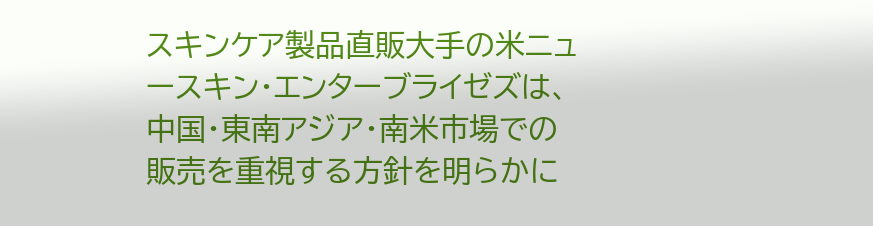スキンケア製品直販大手の米ニュースキン・エンターブライゼズは、中国・東南アジア・南米市場での販売を重視する方針を明らかに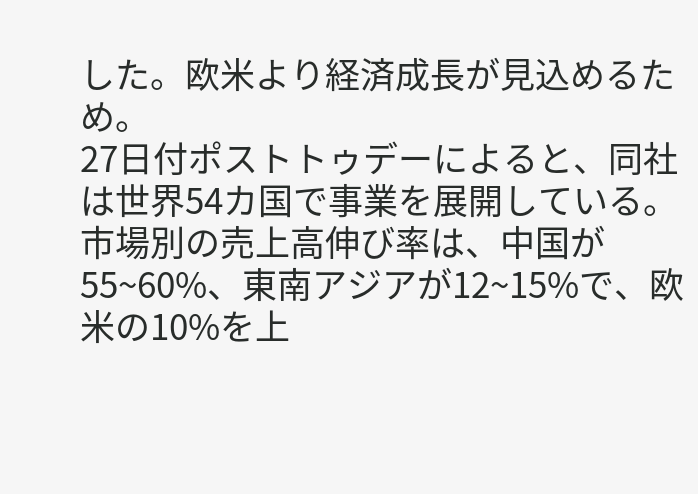した。欧米より経済成長が見込めるため。
27日付ポストトゥデーによると、同社は世界54カ国で事業を展開している。市場別の売上高伸び率は、中国が55~60%、東南アジアが12~15%で、欧米の10%を上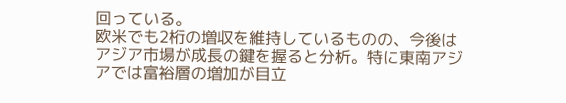回っている。
欧米でも2桁の増収を維持しているものの、今後はアジア市場が成長の鍵を握ると分析。特に東南アジアでは富裕層の増加が目立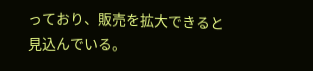っており、販売を拡大できると見込んでいる。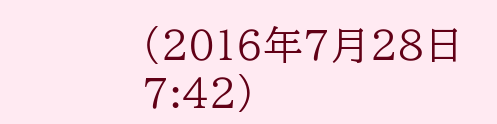(2016年7月28日 7:42)